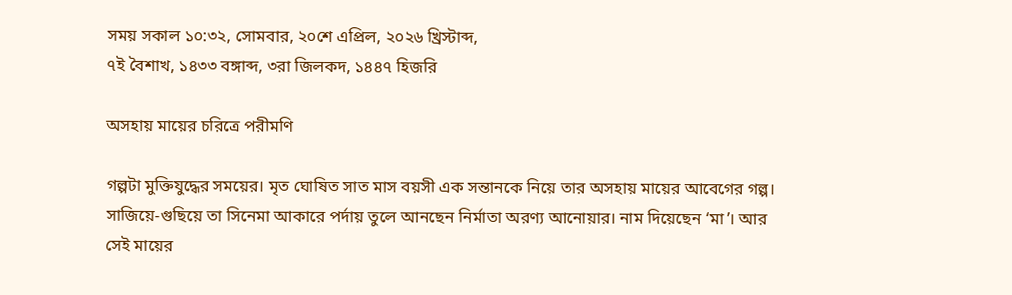সময় সকাল ১০:৩২, সোমবার, ২০শে এপ্রিল, ২০২৬ খ্রিস্টাব্দ,
৭ই বৈশাখ, ১৪৩৩ বঙ্গাব্দ, ৩রা জিলকদ, ১৪৪৭ হিজরি

অসহায় মায়ের চরিত্রে পরীমণি

গল্পটা মুক্তিযুদ্ধের সময়ের। মৃত ঘোষিত সাত মাস বয়সী এক সন্তানকে নিয়ে তার অসহায় মায়ের আবেগের গল্প। সাজিয়ে-গুছিয়ে তা সিনেমা আকারে পর্দায় তুলে আনছেন নির্মাতা অরণ্য আনোয়ার। নাম দিয়েছেন ‘মা’। আর সেই মায়ের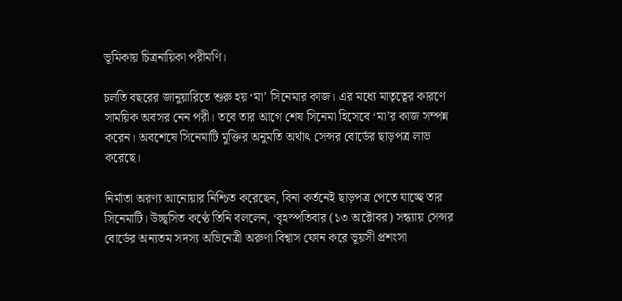ভূমিকায় চিত্রনায়িকা পরীমণি।

চলতি বছরের জানুয়ারিতে শুরু হয় ‘মা’ সিনেমার কাজ। এর মধ্যে মাতৃত্বের কারণে সাময়িক অবসর নেন পরী। তবে তার আগে শেষ সিনেমা হিসেবে ‘মা’র কাজ সম্পন্ন করেন। অবশেষে সিনেমাটি মুক্তির অনুমতি অর্থাৎ সেন্সর বোর্ডের ছাড়পত্র লাভ করেছে।

নির্মাতা অরণ্য আনোয়ার নিশ্চিত করেছেন, বিনা কর্তনেই ছাড়পত্র পেতে যাচ্ছে তার সিনেমাটি। উচ্ছ্বসিত কণ্ঠে তিনি বললেন, ‘বৃহস্পতিবার (১৩ অক্টোবর) সন্ধ্যায় সেন্সর বোর্ডের অন্যতম সদস্য অভিনেত্রী অরুণা বিশ্বাস ফোন করে ভূয়সী প্রশংসা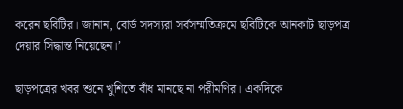করেন ছবিটির। জানান, বোর্ড সদস্যরা সর্বসম্মতিক্রমে ছবিটিকে আনকাট ছাড়পত্র দেয়ার সিদ্ধান্ত নিয়েছেন।’

ছাড়পত্রের খবর শুনে খুশিতে বাঁধ মানছে না পরীমণির। একদিকে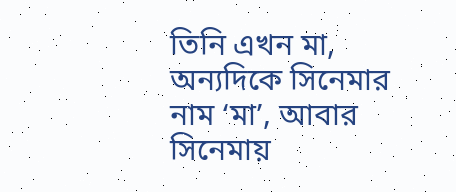তিনি এখন মা, অন্যদিকে সিনেমার নাম ‘মা’, আবার সিনেমায়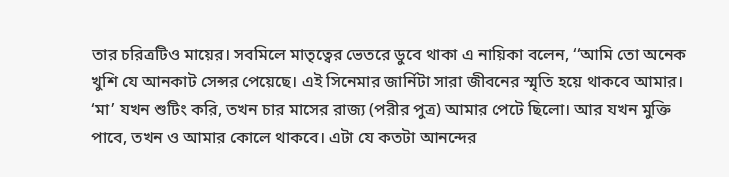তার চরিত্রটিও মায়ের। সবমিলে মাতৃত্বের ভেতরে ডুবে থাকা এ নায়িকা বলেন, ‘‘আমি তো অনেক খুশি যে আনকাট সেন্সর পেয়েছে। এই সিনেমার জার্নিটা সারা জীবনের স্মৃতি হয়ে থাকবে আমার। ‘মা’ যখন শুটিং করি, তখন চার মাসের রাজ্য (পরীর পুত্র) আমার পেটে ছিলো। আর যখন মুক্তি পাবে, তখন ও আমার কোলে থাকবে। এটা যে কতটা আনন্দের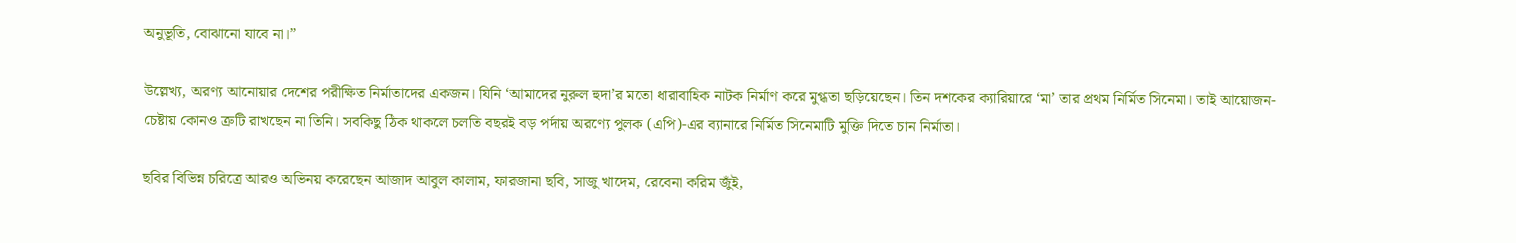অনুভূতি, বোঝানো যাবে না।”

উল্লেখ্য, অরণ্য আনোয়ার দেশের পরীক্ষিত নির্মাতাদের একজন। যিনি ‘আমাদের নুরুল হুদা’র মতো ধারাবাহিক নাটক নির্মাণ করে মুগ্ধতা ছড়িয়েছেন। তিন দশকের ক্যারিয়ারে ‘মা’ তার প্রথম নির্মিত সিনেমা। তাই আয়োজন-চেষ্টায় কোনও ত্রুটি রাখছেন না তিনি। সবকিছু ঠিক থাকলে চলতি বছরই বড় পর্দায় অরণ্যে পুলক (এপি)-এর ব্যানারে নির্মিত সিনেমাটি মুক্তি দিতে চান নির্মাতা।

ছবির বিভিন্ন চরিত্রে আরও অভিনয় করেছেন আজাদ আবুল কালাম, ফারজানা ছবি, সাজু খাদেম, রেবেনা করিম জুঁই,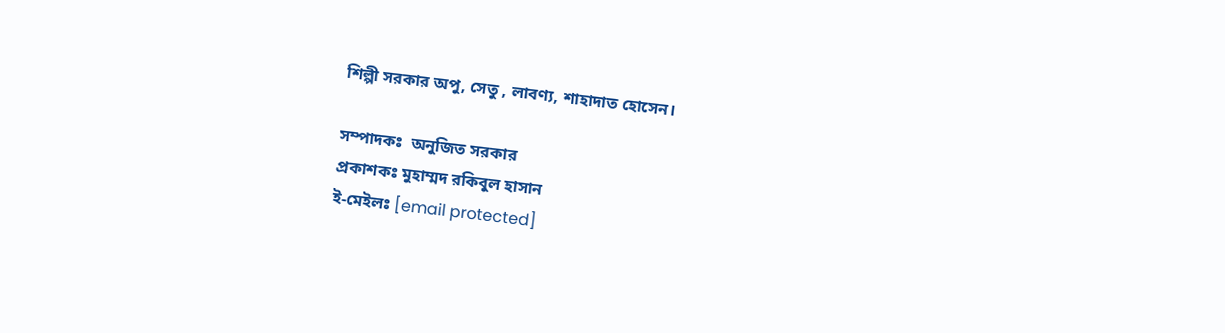শিল্পী সরকার অপু, সেতু , লাবণ্য, শাহাদাত হোসেন।

সম্পাদকঃ  অনুজিত সরকার
প্রকাশকঃ মুহাম্মদ রকিবুল হাসান
ই-মেইলঃ [email protected]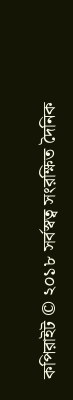কপিরাইট © ২০১৮ সর্বস্বত্ব সংরক্ষিত দৈনিক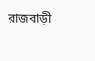রাজবাড়ী